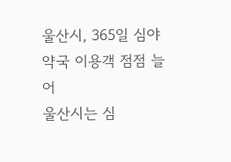울산시, 365일 심야약국 이용객 점점 늘어
울산시는 심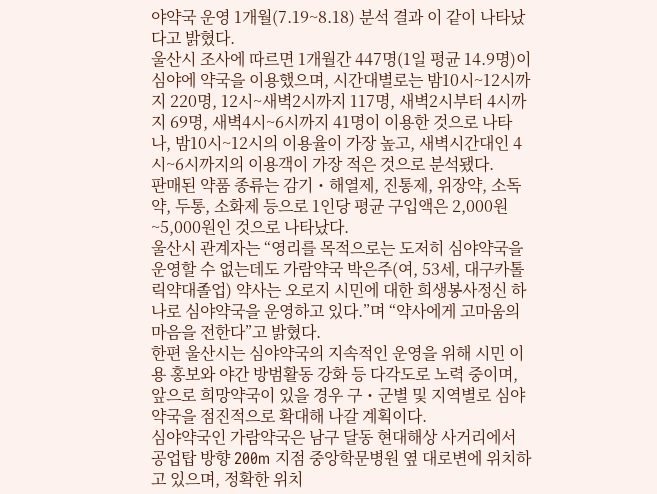야약국 운영 1개월(7.19~8.18) 분석 결과 이 같이 나타났다고 밝혔다.
울산시 조사에 따르면 1개월간 447명(1일 평균 14.9명)이 심야에 약국을 이용했으며, 시간대별로는 밤10시~12시까지 220명, 12시~새벽2시까지 117명, 새벽2시부터 4시까지 69명, 새벽4시~6시까지 41명이 이용한 것으로 나타나, 밤10시~12시의 이용율이 가장 높고, 새벽시간대인 4시~6시까지의 이용객이 가장 적은 것으로 분석됐다.
판매된 약품 종류는 감기・해열제, 진통제, 위장약, 소독약, 두통, 소화제 등으로 1인당 평균 구입액은 2,000원~5,000원인 것으로 나타났다.
울산시 관계자는 “영리를 목적으로는 도저히 심야약국을 운영할 수 없는데도 가람약국 박은주(여, 53세, 대구카톨릭약대졸업) 약사는 오로지 시민에 대한 희생봉사정신 하나로 심야약국을 운영하고 있다.”며 “약사에게 고마움의 마음을 전한다”고 밝혔다.
한편 울산시는 심야약국의 지속적인 운영을 위해 시민 이용 홍보와 야간 방범활동 강화 등 다각도로 노력 중이며, 앞으로 희망약국이 있을 경우 구・군별 및 지역별로 심야약국을 점진적으로 확대해 나갈 계획이다.
심야약국인 가람약국은 남구 달동 현대해상 사거리에서 공업탑 방향 200m 지점 중앙학문병원 옆 대로변에 위치하고 있으며, 정확한 위치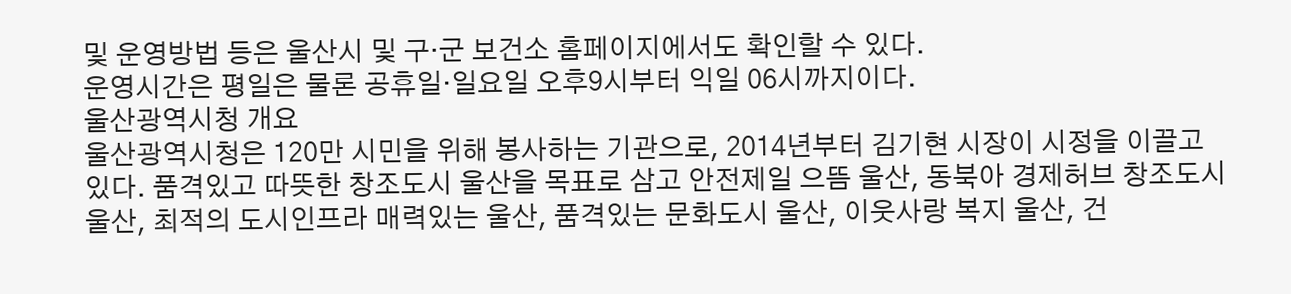및 운영방법 등은 울산시 및 구·군 보건소 홈페이지에서도 확인할 수 있다.
운영시간은 평일은 물론 공휴일·일요일 오후9시부터 익일 06시까지이다.
울산광역시청 개요
울산광역시청은 120만 시민을 위해 봉사하는 기관으로, 2014년부터 김기현 시장이 시정을 이끌고 있다. 품격있고 따뜻한 창조도시 울산을 목표로 삼고 안전제일 으뜸 울산, 동북아 경제허브 창조도시 울산, 최적의 도시인프라 매력있는 울산, 품격있는 문화도시 울산, 이웃사랑 복지 울산, 건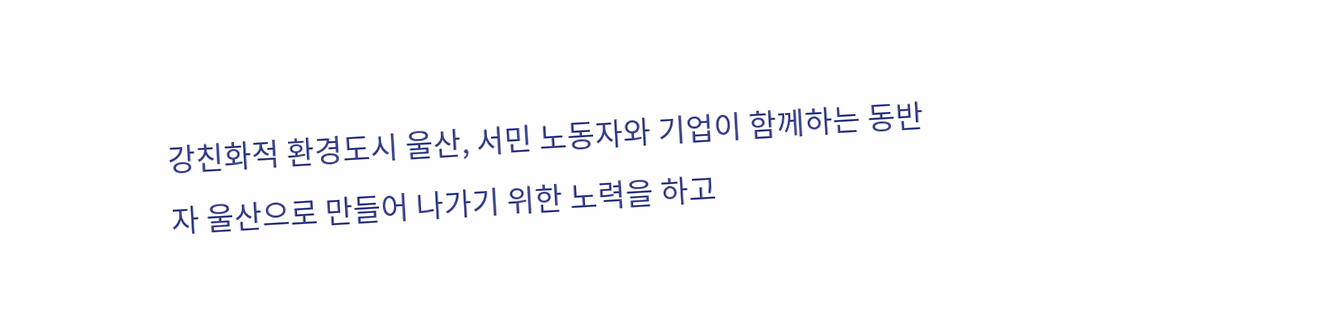강친화적 환경도시 울산, 서민 노동자와 기업이 함께하는 동반자 울산으로 만들어 나가기 위한 노력을 하고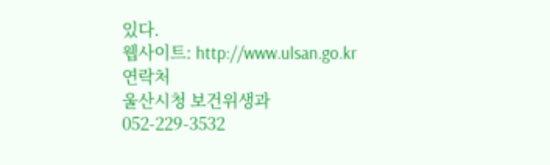있다.
웹사이트: http://www.ulsan.go.kr
연락처
울산시청 보건위생과
052-229-3532